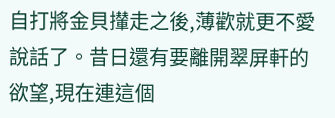自打將金貝攆走之後,薄歡就更不愛說話了。昔日還有要離開翠屏軒的欲望,現在連這個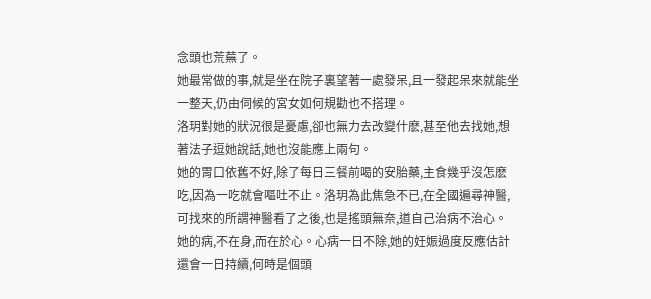念頭也荒蕪了。
她最常做的事,就是坐在院子裏望著一處發呆,且一發起呆來就能坐一整天,仍由伺候的宮女如何規勸也不搭理。
洛玥對她的狀況很是憂慮,卻也無力去改變什麽,甚至他去找她,想著法子逗她說話,她也沒能應上兩句。
她的胃口依舊不好,除了每日三餐前喝的安胎藥,主食幾乎沒怎麽吃,因為一吃就會嘔吐不止。洛玥為此焦急不已,在全國遍尋神醫,可找來的所謂神醫看了之後,也是搖頭無奈,道自己治病不治心。
她的病,不在身,而在於心。心病一日不除,她的妊娠過度反應估計還會一日持續,何時是個頭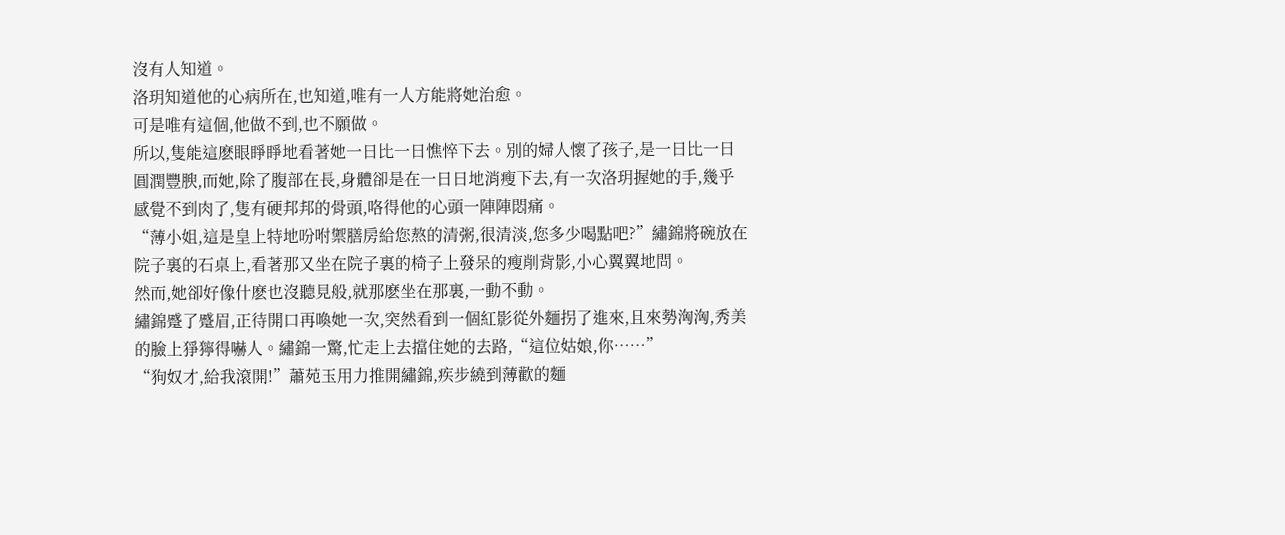沒有人知道。
洛玥知道他的心病所在,也知道,唯有一人方能將她治愈。
可是唯有這個,他做不到,也不願做。
所以,隻能這麽眼睜睜地看著她一日比一日憔悴下去。別的婦人懷了孩子,是一日比一日圓潤豐腴,而她,除了腹部在長,身體卻是在一日日地消瘦下去,有一次洛玥握她的手,幾乎感覺不到肉了,隻有硬邦邦的骨頭,咯得他的心頭一陣陣悶痛。
“薄小姐,這是皇上特地吩咐禦膳房給您熬的清粥,很清淡,您多少喝點吧?”繡錦將碗放在院子裏的石桌上,看著那又坐在院子裏的椅子上發呆的瘦削背影,小心翼翼地問。
然而,她卻好像什麽也沒聽見般,就那麽坐在那裏,一動不動。
繡錦蹙了蹙眉,正待開口再喚她一次,突然看到一個紅影從外麵拐了進來,且來勢洶洶,秀美的臉上猙獰得嚇人。繡錦一驚,忙走上去擋住她的去路,“這位姑娘,你……”
“狗奴才,給我滾開!”蕭苑玉用力推開繡錦,疾步繞到薄歡的麵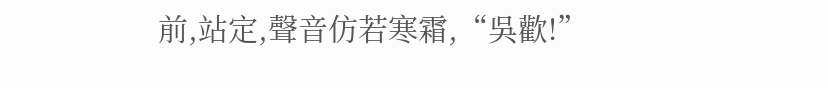前,站定,聲音仿若寒霜,“吳歡!”